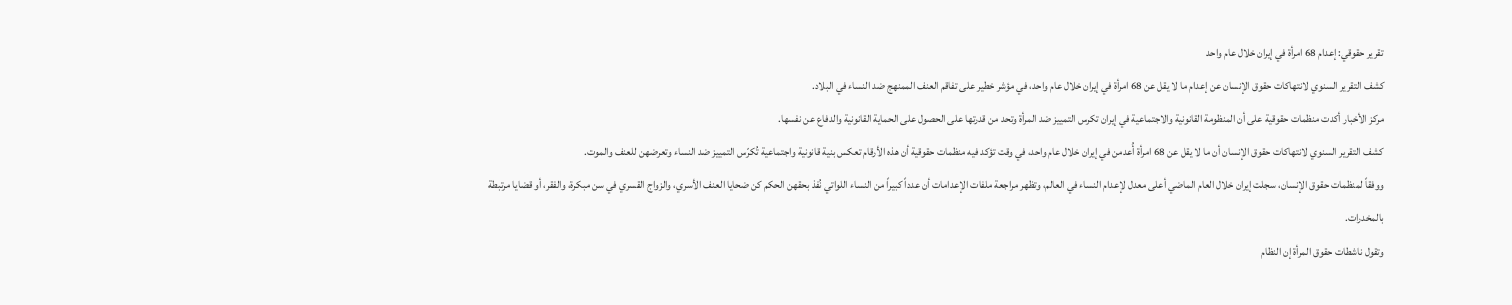تقرير حقوقي: إعدام 68 امرأة في إيران خلال عام واحد
كشف التقرير السنوي لانتهاكات حقوق الإنسان عن إعدام ما لا يقل عن 68 امرأة في إيران خلال عام واحد، في مؤشر خطير على تفاقم العنف الممنهج ضد النساء في البلاد.
مركز الأخبار أكدت منظمات حقوقية على أن المنظومة القانونية والاجتماعية في إيران تكرس التمييز ضد المرأة وتحد من قدرتها على الحصول على الحماية القانونية والدفاع عن نفسها.
كشف التقرير السنوي لانتهاكات حقوق الإنسان أن ما لا يقل عن 68 امرأة أُعدمن في إيران خلال عام واحد، في وقت تؤكد فيه منظمات حقوقية أن هذه الأرقام تعكس بنية قانونية واجتماعية تُكرّس التمييز ضد النساء وتعرضهن للعنف والموت.
ووفقاً لمنظمات حقوق الإنسان، سجلت إيران خلال العام الماضي أعلى معدل لإعدام النساء في العالم، وتظهر مراجعة ملفات الإعدامات أن عدداً كبيراً من النساء اللواتي نُفذ بحقهن الحكم كن ضحايا العنف الأسري، والزواج القسري في سن مبكرة، والفقر، أو قضايا مرتبطة بالمخدرات.
وتقول ناشطات حقوق المرأة إن النظام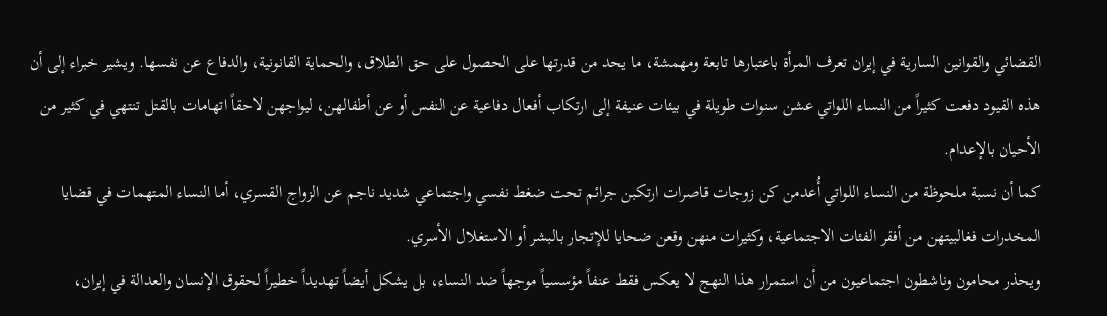القضائي والقوانين السارية في إيران تعرف المرأة باعتبارها تابعة ومهمشة، ما يحد من قدرتها على الحصول على حق الطلاق، والحماية القانونية، والدفاع عن نفسها. ويشير خبراء إلى أن هذه القيود دفعت كثيراً من النساء اللواتي عشن سنوات طويلة في بيئات عنيفة إلى ارتكاب أفعال دفاعية عن النفس أو عن أطفالهن، ليواجهن لاحقاً اتهامات بالقتل تنتهي في كثير من الأحيان بالإعدام.
كما أن نسبة ملحوظة من النساء اللواتي أُعدمن كن زوجات قاصرات ارتكبن جرائم تحت ضغط نفسي واجتماعي شديد ناجم عن الزواج القسري، أما النساء المتهمات في قضايا المخدرات فغالبيتهن من أفقر الفئات الاجتماعية، وكثيرات منهن وقعن ضحايا للإتجار بالبشر أو الاستغلال الأسري.
ويحذر محامون وناشطون اجتماعيون من أن استمرار هذا النهج لا يعكس فقط عنفاً مؤسسياً موجهاً ضد النساء، بل يشكل أيضاً تهديداً خطيراً لحقوق الإنسان والعدالة في إيران،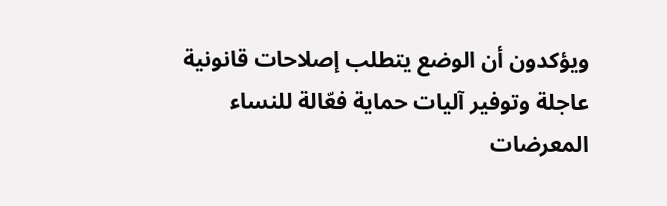ويؤكدون أن الوضع يتطلب إصلاحات قانونية عاجلة وتوفير آليات حماية فعّالة للنساء المعرضات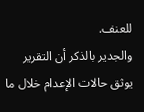للعنف.
والجدير بالذكر أن التقرير يوثق حالات الإعدام خلال ما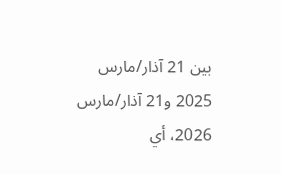بين 21 آذار/مارس 2025 و21 آذار/مارس 2026، أي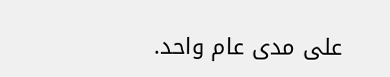على مدى عام واحد.